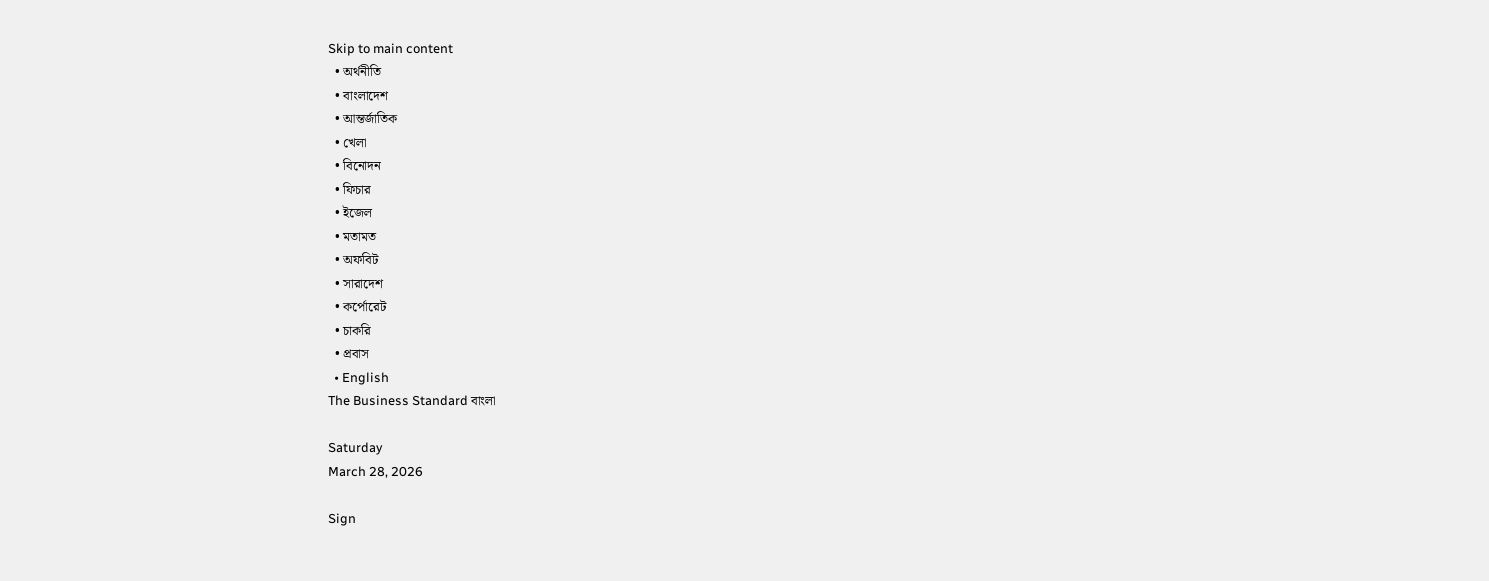Skip to main content
  • অর্থনীতি
  • বাংলাদেশ
  • আন্তর্জাতিক
  • খেলা
  • বিনোদন
  • ফিচার
  • ইজেল
  • মতামত
  • অফবিট
  • সারাদেশ
  • কর্পোরেট
  • চাকরি
  • প্রবাস
  • English
The Business Standard বাংলা

Saturday
March 28, 2026

Sign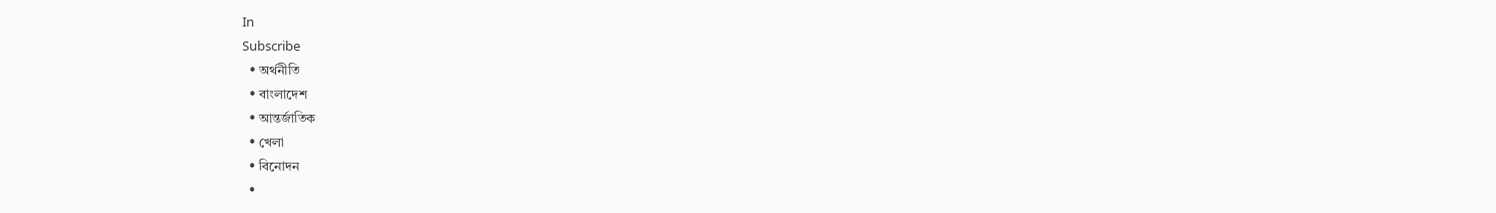In
Subscribe
  • অর্থনীতি
  • বাংলাদেশ
  • আন্তর্জাতিক
  • খেলা
  • বিনোদন
  •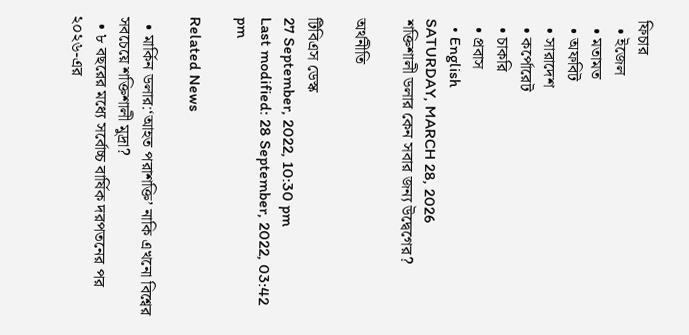ফিচার
  • ইজেল
  • মতামত
  • অফবিট
  • সারাদেশ
  • কর্পোরেট
  • চাকরি
  • প্রবাস
  • English
SATURDAY, MARCH 28, 2026
শক্তিশালী ডলার কেন সবার জন্য উদ্বেগের?

অর্থনীতি

টিবিএস ডেস্ক
27 September, 2022, 10:30 pm
Last modified: 28 September, 2022, 03:42 pm

Related News

  • মার্কিন ডলার:‘আহত পরাশক্তি’ নাকি এখনো বিশ্বের সবচেয়ে শক্তিশালী মুদ্রা?
  • ৮ বছরের মধ্যে সর্বোচ্চ বার্ষিক দরপতনের পর ২০২৬-এর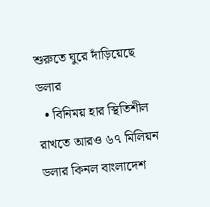শুরুতে ঘুরে দাঁড়িয়েছে ডলার
  • বিনিময় হার স্থিতিশীল রাখতে আরও ৬৭ মিলিয়ন ডলার কিনল বাংলাদেশ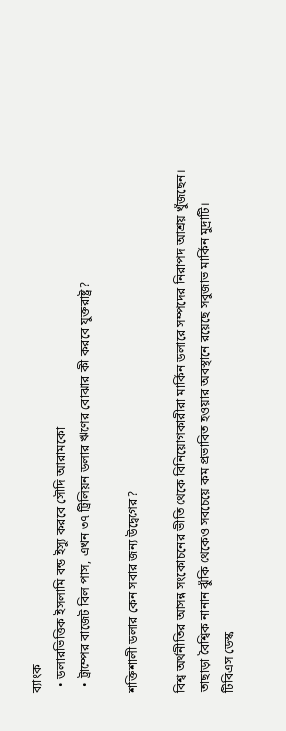ব্যাংক
  • ডলারভিত্তিক ইসলামি বন্ড ইস্যু করবে সৌদি আরামকো
  • ট্রাম্পের বাজেট বিল পাস, এখন ৩৭ ট্রিলিয়ন ডলার ঋণের বোঝার কী করবে যুক্তরাষ্ট্র?

শক্তিশালী ডলার কেন সবার জন্য উদ্বেগের?

বিশ্ব অর্থনীতির আসন্ন সংকোচনের ভীতি থেকে বিনিয়োগকারীরা মার্কিন ডলারে সম্পদের নিরাপদ আশ্রয় খুঁজছেন। তাছাড়া বৈশ্বিক নানান ঝুঁকি থেকেও সবচেয়ে কম প্রভাবিত হওয়ার অবস্থানে রয়েছে সবুজাভ মার্কিন মুদ্রাটি।
টিবিএস ডেস্ক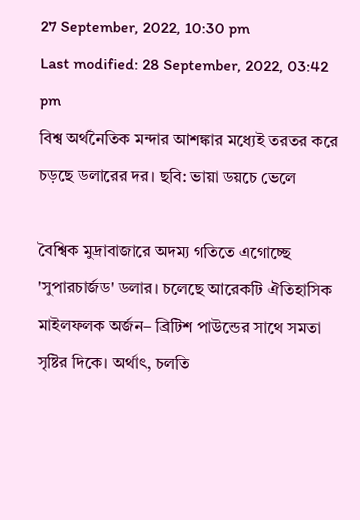27 September, 2022, 10:30 pm
Last modified: 28 September, 2022, 03:42 pm
বিশ্ব অর্থনৈতিক মন্দার আশঙ্কার মধ্যেই তরতর করে চড়ছে ডলারের দর। ছবি: ভায়া ডয়চে ভেলে

বৈশ্বিক মুদ্রাবাজারে অদম্য গতিতে এগোচ্ছে 'সুপারচার্জড' ডলার। চলেছে আরেকটি ঐতিহাসিক মাইলফলক অর্জন– ব্রিটিশ পাউন্ডের সাথে সমতা সৃষ্টির দিকে। অর্থাৎ, চলতি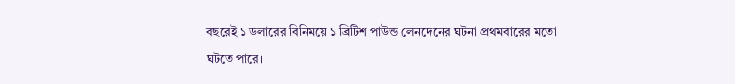বছরেই ১ ডলারের বিনিময়ে ১ ব্রিটিশ পাউন্ড লেনদেনের ঘটনা প্রথমবারের মতো ঘটতে পারে।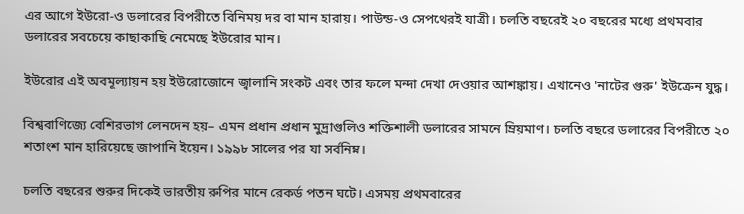এর আগে ইউরো-ও ডলারের বিপরীতে বিনিময় দর বা মান হারায়। পাউন্ড-ও সেপথেরই যাত্রী। চলতি বছরেই ২০ বছরের মধ্যে প্রথমবার ডলারের সবচেয়ে কাছাকাছি নেমেছে ইউরোর মান।

ইউরোর এই অবমূল্যায়ন হয় ইউরোজোনে জ্বালানি সংকট এবং তার ফলে মন্দা দেখা দেওয়ার আশঙ্কায়। এখানেও 'নাটের গুরু' ইউক্রেন যুদ্ধ।

বিশ্ববাণিজ্যে বেশিরভাগ লেনদেন হয়– এমন প্রধান প্রধান মুদ্রাগুলিও শক্তিশালী ডলারের সামনে ম্রিয়মাণ। চলতি বছরে ডলারের বিপরীতে ২০ শতাংশ মান হারিয়েছে জাপানি ইয়েন। ১৯৯৮ সালের পর যা সর্বনিম্ন।

চলতি বছরের শুরুর দিকেই ভারতীয় রুপির মানে রেকর্ড পতন ঘটে। এসময় প্রথমবারের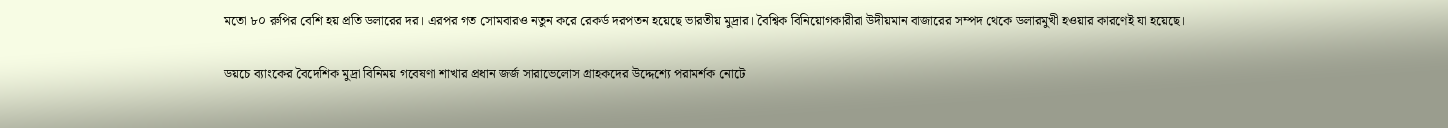মতো ৮০ রুপির বেশি হয় প্রতি ডলারের দর। এরপর গত সোমবারও নতুন করে রেকর্ড দরপতন হয়েছে ভারতীয় মুদ্রার। বৈশ্বিক বিনিয়োগকারীরা উদীয়মান বাজারের সম্পদ থেকে ডলারমুখী হওয়ার কারণেই যা হয়েছে।

ডয়চে ব্যাংকের বৈদেশিক মুদ্রা বিনিময় গবেষণা শাখার প্রধান জর্জ সারাভেলোস গ্রাহকদের উদ্দেশ্যে পরামর্শক নোটে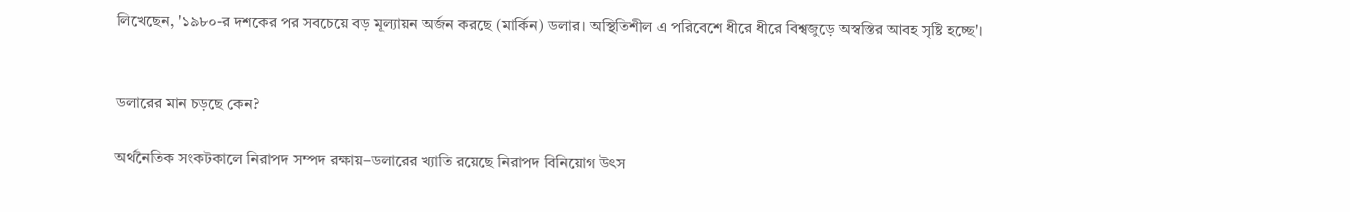লিখেছেন, '১৯৮০-র দশকের পর সবচেয়ে বড় মূল্যায়ন অর্জন করছে (মার্কিন) ডলার। অস্থিতিশীল এ পরিবেশে ধীরে ধীরে বিশ্বজুড়ে অস্বস্তির আবহ সৃষ্টি হচ্ছে'।


ডলারের মান চড়ছে কেন?

অর্থনৈতিক সংকটকালে নিরাপদ সম্পদ রক্ষায়–ডলারের খ্যাতি রয়েছে নিরাপদ বিনিয়োগ উৎস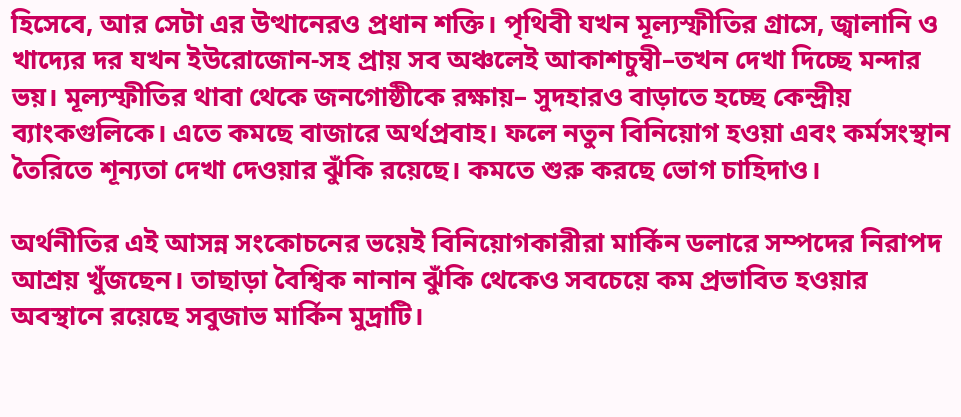হিসেবে, আর সেটা এর উত্থানেরও প্রধান শক্তি। পৃথিবী যখন মূল্যস্ফীতির গ্রাসে, জ্বালানি ও খাদ্যের দর যখন ইউরোজোন-সহ প্রায় সব অঞ্চলেই আকাশচুম্বী–তখন দেখা দিচ্ছে মন্দার ভয়। মূল্যস্ফীতির থাবা থেকে জনগোষ্ঠীকে রক্ষায়– সুদহারও বাড়াতে হচ্ছে কেন্দ্রীয় ব্যাংকগুলিকে। এতে কমছে বাজারে অর্থপ্রবাহ। ফলে নতুন বিনিয়োগ হওয়া এবং কর্মসংস্থান তৈরিতে শূন্যতা দেখা দেওয়ার ঝুঁকি রয়েছে। কমতে শুরু করছে ভোগ চাহিদাও।

অর্থনীতির এই আসন্ন সংকোচনের ভয়েই বিনিয়োগকারীরা মার্কিন ডলারে সম্পদের নিরাপদ আশ্রয় খুঁজছেন। তাছাড়া বৈশ্বিক নানান ঝুঁকি থেকেও সবচেয়ে কম প্রভাবিত হওয়ার অবস্থানে রয়েছে সবুজাভ মার্কিন মুদ্রাটি।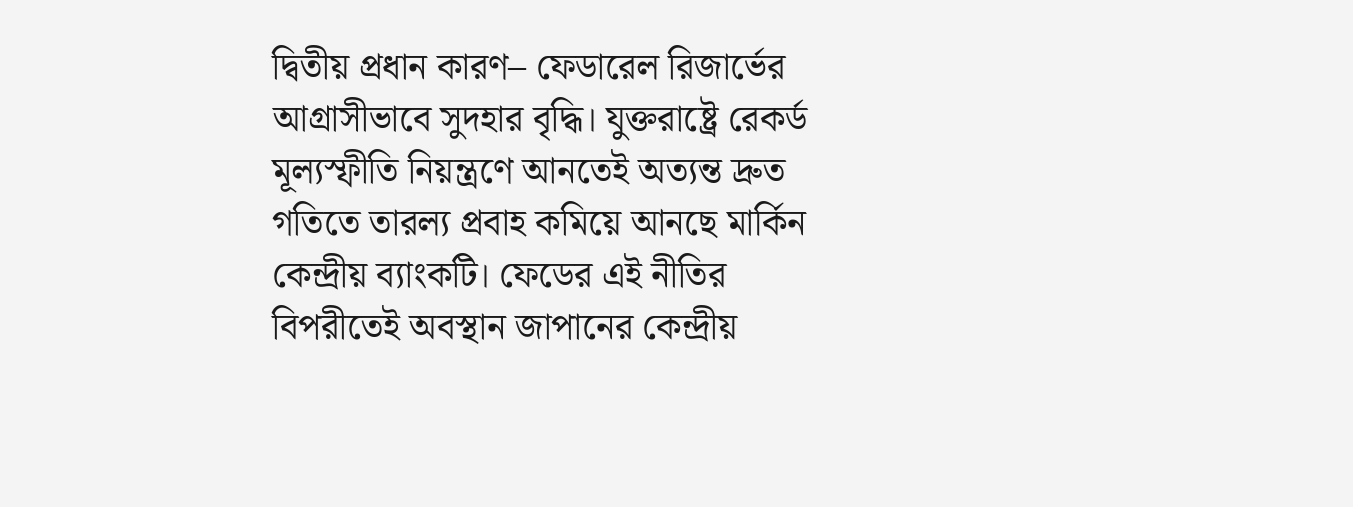দ্বিতীয় প্রধান কারণ– ফেডারেল রিজার্ভের আগ্রাসীভাবে সুদহার বৃদ্ধি। যুক্তরাষ্ট্রে রেকর্ড মূল্যস্ফীতি নিয়ন্ত্রণে আনতেই অত্যন্ত দ্রুত গতিতে তারল্য প্রবাহ কমিয়ে আনছে মার্কিন কেন্দ্রীয় ব্যাংকটি। ফেডের এই নীতির বিপরীতেই অবস্থান জাপানের কেন্দ্রীয়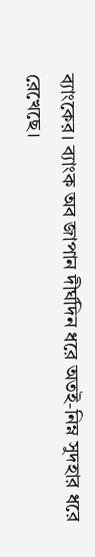ব্যাংকের। ব্যাংক অব জাপান দীর্ঘদিন ধরে অতই-নিম্ন সুদহার ধরে রেখেছে।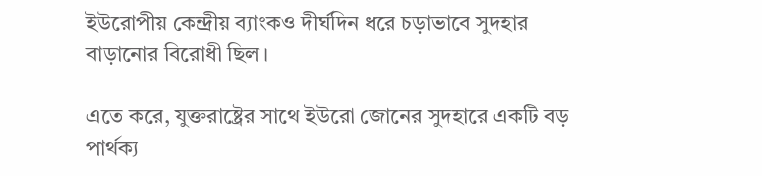ইউরোপীয় কেন্দ্রীয় ব্যাংকও দীর্ঘদিন ধরে চড়াভাবে সুদহার বাড়ানোর বিরোধী ছিল।

এতে করে, যুক্তরাষ্ট্রের সাথে ইউরো জোনের সুদহারে একটি বড় পার্থক্য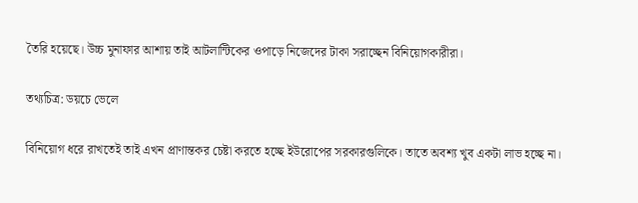তৈরি হয়েছে। উচ্চ মুনাফার আশায় তাই আটলান্টিকের ওপাড়ে নিজেদের টাকা সরাচ্ছেন বিনিয়োগকারীরা।

তথ্যচিত্র: ডয়চে ভেলে

বিনিয়োগ ধরে রাখতেই তাই এখন প্রাণান্তকর চেষ্টা করতে হচ্ছে ইউরোপের সরকারগুলিকে। তাতে অবশ্য খুব একটা লাভ হচ্ছে না।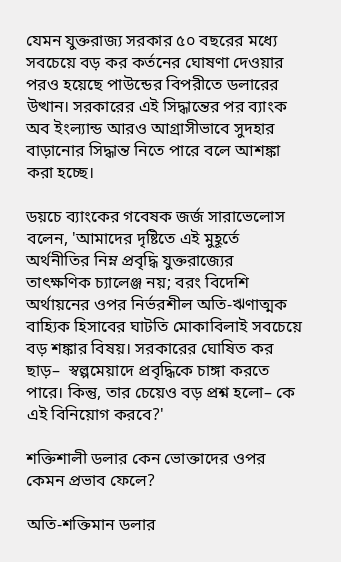যেমন যুক্তরাজ্য সরকার ৫০ বছরের মধ্যে সবচেয়ে বড় কর কর্তনের ঘোষণা দেওয়ার পরও হয়েছে পাউন্ডের বিপরীতে ডলারের উত্থান। সরকারের এই সিদ্ধান্তের পর ব্যাংক অব ইংল্যান্ড আরও আগ্রাসীভাবে সুদহার বাড়ানোর সিদ্ধান্ত নিতে পারে বলে আশঙ্কা করা হচ্ছে।

ডয়চে ব্যাংকের গবেষক জর্জ সারাভেলোস বলেন, 'আমাদের দৃষ্টিতে এই মুহূর্তে অর্থনীতির নিম্ন প্রবৃদ্ধি যুক্তরাজ্যের তাৎক্ষণিক চ্যালেঞ্জ নয়; বরং বিদেশি অর্থায়নের ওপর নির্ভরশীল অতি-ঋণাত্মক বাহ্যিক হিসাবের ঘাটতি মোকাবিলাই সবচেয়ে বড় শঙ্কার বিষয়। সরকারের ঘোষিত কর ছাড়–  স্বল্পমেয়াদে প্রবৃদ্ধিকে চাঙ্গা করতে পারে। কিন্তু, তার চেয়েও বড় প্রশ্ন হলো– কে এই বিনিয়োগ করবে?'

শক্তিশালী ডলার কেন ভোক্তাদের ওপর কেমন প্রভাব ফেলে?

অতি-শক্তিমান ডলার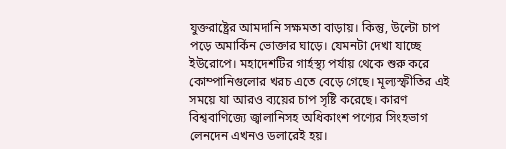যুক্তরাষ্ট্রের আমদানি সক্ষমতা বাড়ায়। কিন্তু, উল্টো চাপ পড়ে অমার্কিন ভোক্তার ঘাড়ে। যেমনটা দেখা যাচ্ছে ইউরোপে। মহাদেশটির গার্হস্থ্য পর্যায় থেকে শুরু করে কোম্পানিগুলোর খরচ এতে বেড়ে গেছে। মূল্যস্ফীতির এই সময়ে যা আরও ব্যয়ের চাপ সৃষ্টি করেছে। কারণ বিশ্ববাণিজ্যে জ্বালানিসহ অধিকাংশ পণ্যের সিংহভাগ লেনদেন এখনও ডলারেই হয়।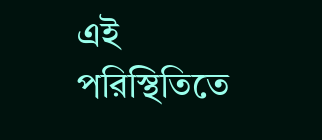এই পরিস্থিতিতে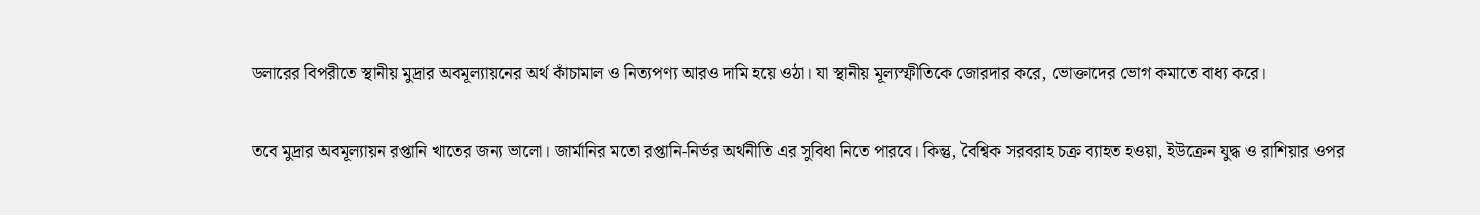ডলারের বিপরীতে স্থানীয় মুদ্রার অবমূল্যায়নের অর্থ কাঁচামাল ও নিত্যপণ্য আরও দামি হয়ে ওঠা। যা স্থানীয় মূল্যস্ফীতিকে জোরদার করে, ভোক্তাদের ভোগ কমাতে বাধ্য করে।

তবে মুদ্রার অবমূল্যায়ন রপ্তানি খাতের জন্য ভালো। জার্মানির মতো রপ্তানি-নির্ভর অর্থনীতি এর সুবিধা নিতে পারবে। কিন্তু, বৈশ্বিক সরবরাহ চক্র ব্যাহত হওয়া, ইউক্রেন যুদ্ধ ও রাশিয়ার ওপর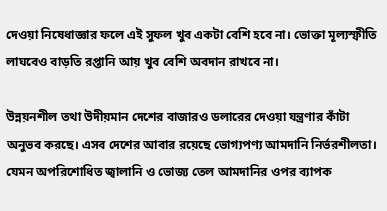দেওয়া নিষেধাজ্ঞার ফলে এই সুফল খুব একটা বেশি হবে না। ভোক্তা মূল্যস্ফীতি লাঘবেও বাড়তি রপ্তানি আয় খুব বেশি অবদান রাখবে না।

উন্নয়নশীল তথা উদীয়মান দেশের বাজারও ডলারের দেওয়া যন্ত্রণার কাঁটা অনুভব করছে। এসব দেশের আবার রয়েছে ভোগ্যপণ্য আমদানি নির্ভরশীলতা। যেমন অপরিশোধিত জ্বালানি ও ভোজ্য তেল আমদানির ওপর ব্যাপক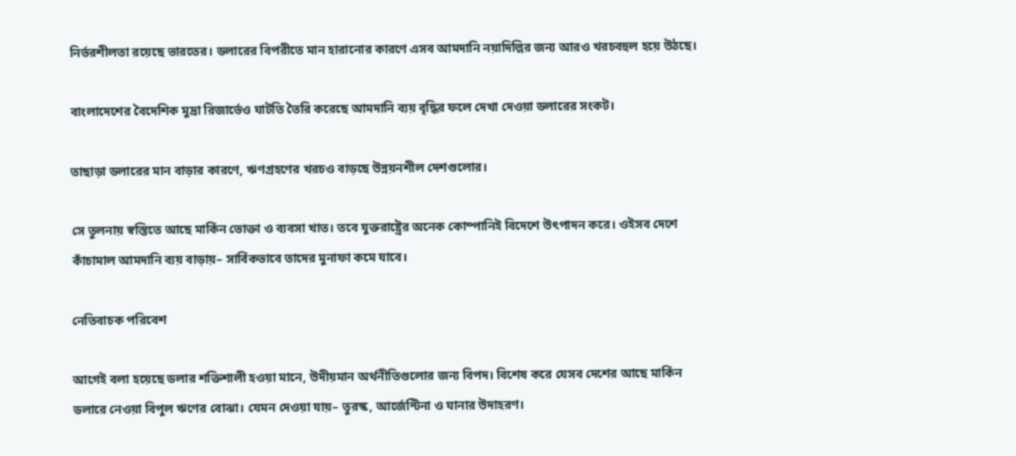নির্ভরশীলতা রয়েছে ভারতের। ডলারের বিপরীতে মান হারানোর কারণে এসব আমদানি নয়াদিল্লির জন্য আরও খরচবহুল হয়ে উঠছে।

বাংলাদেশের বৈদেশিক মুদ্রা রিজার্ভেও ঘাটতি তৈরি করেছে আমদানি ব্যয় বৃদ্ধির ফলে দেখা দেওয়া ডলারের সংকট।

তাছাড়া ডলারের মান বাড়ার কারণে, ঋণগ্রহণের খরচও বাড়ছে উন্নয়নশীল দেশগুলোর।

সে তুলনায় স্বস্তিতে আছে মার্কিন ভোক্তা ও ব্যবসা খাত। তবে যুক্তরাষ্ট্রের অনেক কোম্পানিই বিদেশে উৎপাদন করে। ওইসব দেশে কাঁচামাল আমদানি ব্যয় বাড়ায়– সার্বিকভাবে তাদের মুনাফা কমে যাবে।

নেতিবাচক পরিবেশ

আগেই বলা হয়েছে ডলার শক্তিশালী হওয়া মানে, উদীয়মান অর্থনীতিগুলোর জন্য বিপদ। বিশেষ করে যেসব দেশের আছে মার্কিন ডলারে নেওয়া বিপুল ঋণের বোঝা। যেমন দেওয়া যায়– তুরস্ক, আর্জেন্টিনা ও ঘানার উদাহরণ।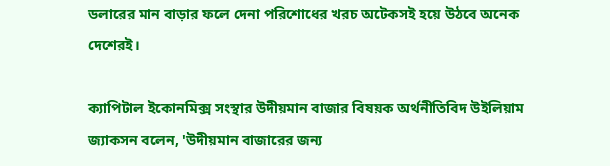ডলারের মান বাড়ার ফলে দেনা পরিশোধের খরচ অটেকসই হয়ে উঠবে অনেক দেশেরই।

ক্যাপিটাল ইকোনমিক্স সংস্থার উদীয়মান বাজার বিষয়ক অর্থনীতিবিদ উইলিয়াম জ্যাকসন বলেন, 'উদীয়মান বাজারের জন্য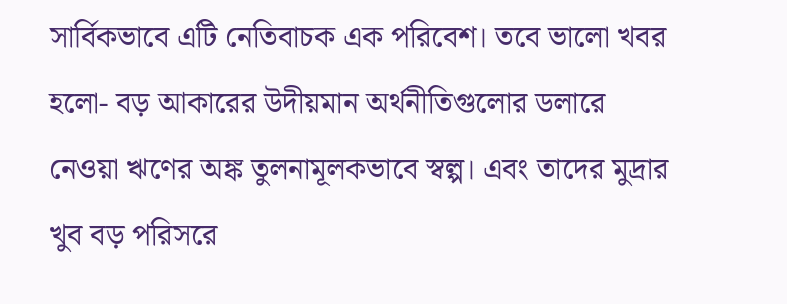সার্বিকভাবে এটি নেতিবাচক এক পরিবেশ। তবে ভালো খবর হলো- বড় আকারের উদীয়মান অর্থনীতিগুলোর ডলারে নেওয়া ঋণের অঙ্ক তুলনামূলকভাবে স্বল্প। এবং তাদের মুদ্রার খুব বড় পরিসরে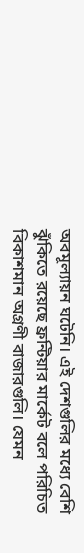অবমূল্যায়ন ঘটেনি। এই দেশগুলির মধ্যে বেশি ঝুঁকিতে রয়েছে ফ্রন্টিয়ার মার্কেট বলে পরিচিত বিকাশমান অগ্রণী বাজারগুলি। যেমন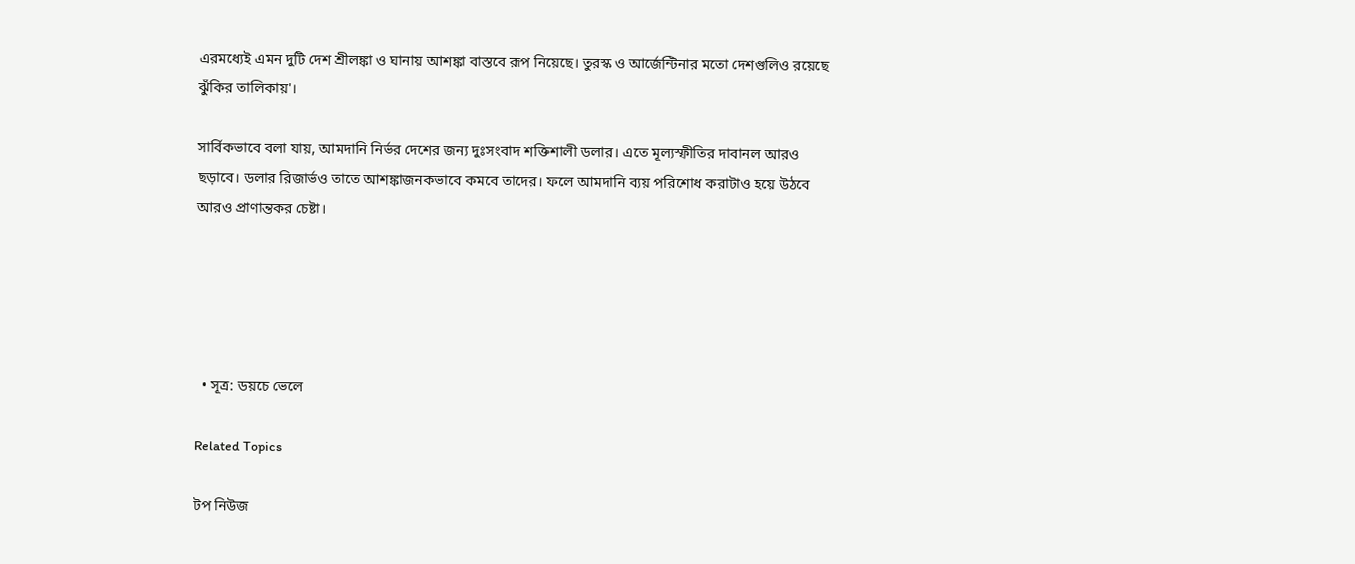এরমধ্যেই এমন দুটি দেশ শ্রীলঙ্কা ও ঘানায় আশঙ্কা বাস্তবে রূপ নিয়েছে। তুরস্ক ও আর্জেন্টিনার মতো দেশগুলিও রয়েছে ঝুঁকির তালিকায়'।

সার্বিকভাবে বলা যায়, আমদানি নির্ভর দেশের জন্য দুঃসংবাদ শক্তিশালী ডলার। এতে মূল্যস্ফীতির দাবানল আরও ছড়াবে। ডলার রিজার্ভও তাতে আশঙ্কাজনকভাবে কমবে তাদের। ফলে আমদানি ব্যয় পরিশোধ করাটাও হয়ে উঠবে আরও প্রাণান্তকর চেষ্টা।





  • সূত্র: ডয়চে ভেলে

Related Topics

টপ নিউজ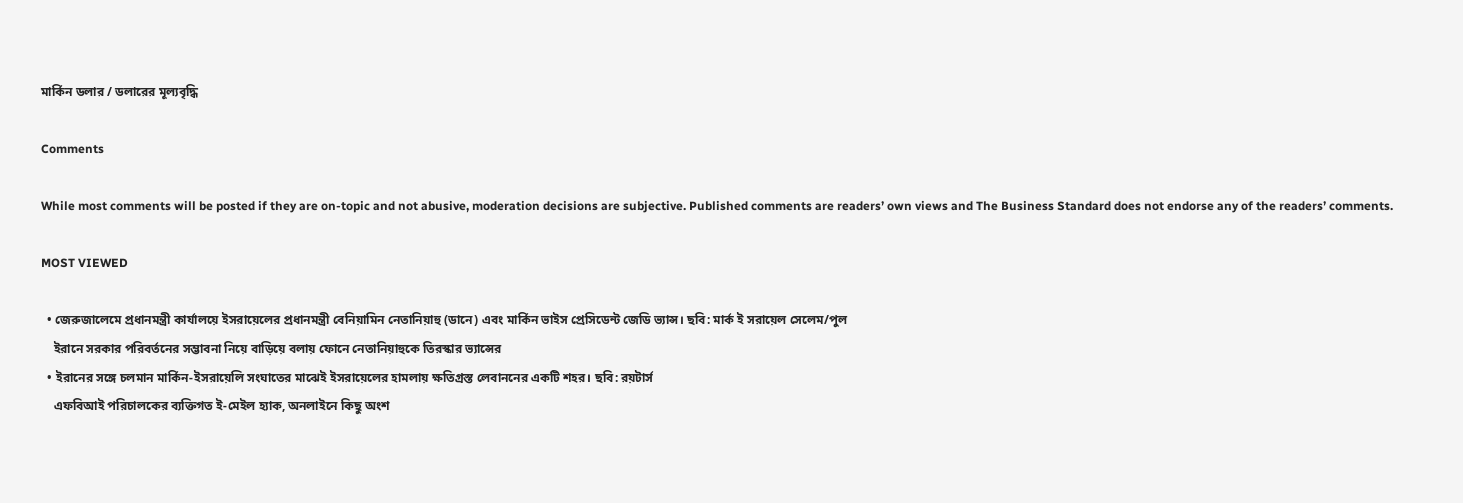মার্কিন ডলার / ডলারের মূল্যবৃদ্ধি

Comments

While most comments will be posted if they are on-topic and not abusive, moderation decisions are subjective. Published comments are readers’ own views and The Business Standard does not endorse any of the readers’ comments.

MOST VIEWED

  • জেরুজালেমে প্রধানমন্ত্রী কার্যালয়ে ইসরায়েলের প্রধানমন্ত্রী বেনিয়ামিন নেতানিয়াহু (ডানে) এবং মার্কিন ভাইস প্রেসিডেন্ট জেডি ভ্যান্স। ছবি: মার্ক ই সরায়েল সেলেম/পুল
    ইরানে সরকার পরিবর্তনের সম্ভাবনা নিয়ে বাড়িয়ে বলায় ফোনে নেতানিয়াহুকে তিরস্কার ভ্যান্সের
  • ইরানের সঙ্গে চলমান মার্কিন-ইসরায়েলি সংঘাতের মাঝেই ইসরায়েলের হামলায় ক্ষতিগ্রস্ত লেবাননের একটি শহর। ছবি: রয়টার্স
    এফবিআই পরিচালকের ব্যক্তিগত ই-মেইল হ্যাক, অনলাইনে কিছু অংশ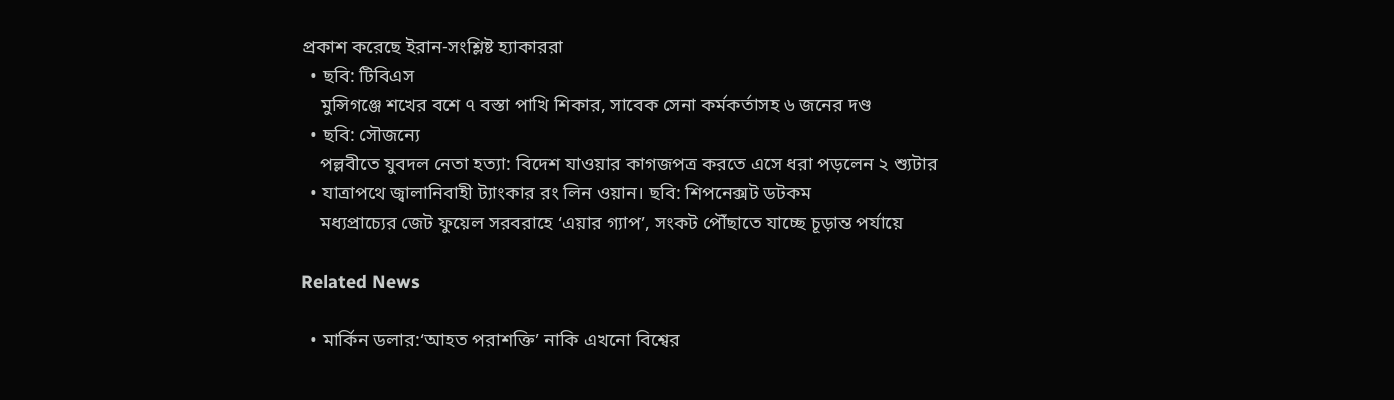প্রকাশ করেছে ইরান-সংশ্লিষ্ট হ্যাকাররা
  • ছবি: টিবিএস
    মুন্সিগঞ্জে শখের বশে ৭ বস্তা পাখি শিকার, সাবেক সেনা কর্মকর্তাসহ ৬ জনের দণ্ড
  • ছবি: সৌজন্যে
    পল্লবীতে যুবদল নেতা হত্যা: বিদেশ যাওয়ার কাগজপত্র করতে এসে ধরা পড়লেন ২ শ্যুটার
  • যাত্রাপথে জ্বালানিবাহী ট্যাংকার রং লিন ওয়ান। ছবি: শিপনেক্সট ডটকম
    মধ্যপ্রাচ্যের জেট ফুয়েল সরবরাহে ‘এয়ার গ্যাপ’, সংকট পৌঁছাতে যাচ্ছে চূড়ান্ত পর্যায়ে

Related News

  • মার্কিন ডলার:‘আহত পরাশক্তি’ নাকি এখনো বিশ্বের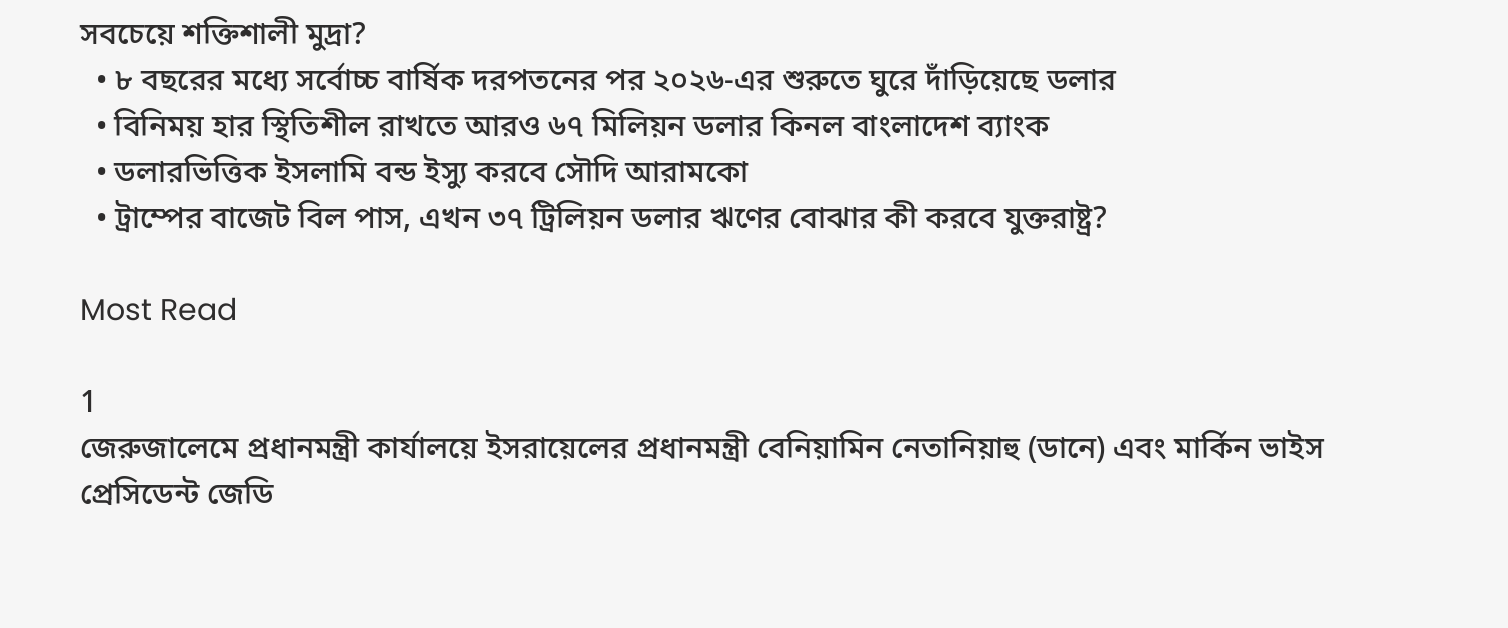সবচেয়ে শক্তিশালী মুদ্রা?
  • ৮ বছরের মধ্যে সর্বোচ্চ বার্ষিক দরপতনের পর ২০২৬-এর শুরুতে ঘুরে দাঁড়িয়েছে ডলার
  • বিনিময় হার স্থিতিশীল রাখতে আরও ৬৭ মিলিয়ন ডলার কিনল বাংলাদেশ ব্যাংক
  • ডলারভিত্তিক ইসলামি বন্ড ইস্যু করবে সৌদি আরামকো
  • ট্রাম্পের বাজেট বিল পাস, এখন ৩৭ ট্রিলিয়ন ডলার ঋণের বোঝার কী করবে যুক্তরাষ্ট্র?

Most Read

1
জেরুজালেমে প্রধানমন্ত্রী কার্যালয়ে ইসরায়েলের প্রধানমন্ত্রী বেনিয়ামিন নেতানিয়াহু (ডানে) এবং মার্কিন ভাইস প্রেসিডেন্ট জেডি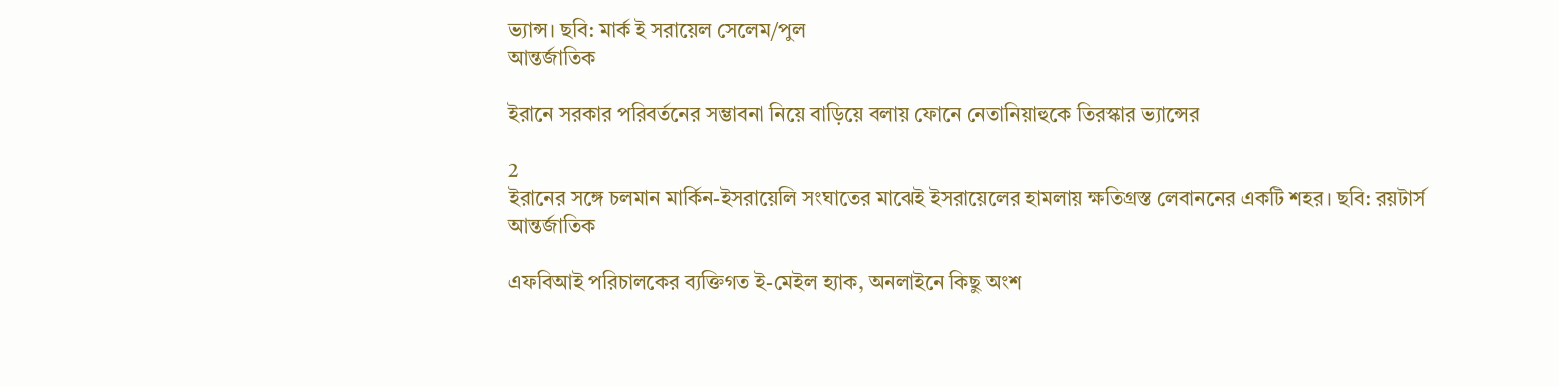ভ্যান্স। ছবি: মার্ক ই সরায়েল সেলেম/পুল
আন্তর্জাতিক

ইরানে সরকার পরিবর্তনের সম্ভাবনা নিয়ে বাড়িয়ে বলায় ফোনে নেতানিয়াহুকে তিরস্কার ভ্যান্সের

2
ইরানের সঙ্গে চলমান মার্কিন-ইসরায়েলি সংঘাতের মাঝেই ইসরায়েলের হামলায় ক্ষতিগ্রস্ত লেবাননের একটি শহর। ছবি: রয়টার্স
আন্তর্জাতিক

এফবিআই পরিচালকের ব্যক্তিগত ই-মেইল হ্যাক, অনলাইনে কিছু অংশ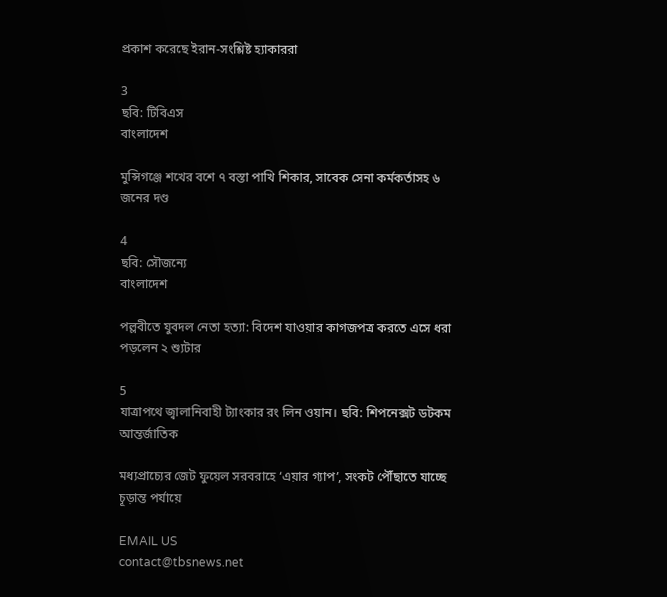প্রকাশ করেছে ইরান-সংশ্লিষ্ট হ্যাকাররা

3
ছবি: টিবিএস
বাংলাদেশ

মুন্সিগঞ্জে শখের বশে ৭ বস্তা পাখি শিকার, সাবেক সেনা কর্মকর্তাসহ ৬ জনের দণ্ড

4
ছবি: সৌজন্যে
বাংলাদেশ

পল্লবীতে যুবদল নেতা হত্যা: বিদেশ যাওয়ার কাগজপত্র করতে এসে ধরা পড়লেন ২ শ্যুটার

5
যাত্রাপথে জ্বালানিবাহী ট্যাংকার রং লিন ওয়ান। ছবি: শিপনেক্সট ডটকম
আন্তর্জাতিক

মধ্যপ্রাচ্যের জেট ফুয়েল সরবরাহে ‘এয়ার গ্যাপ’, সংকট পৌঁছাতে যাচ্ছে চূড়ান্ত পর্যায়ে

EMAIL US
contact@tbsnews.net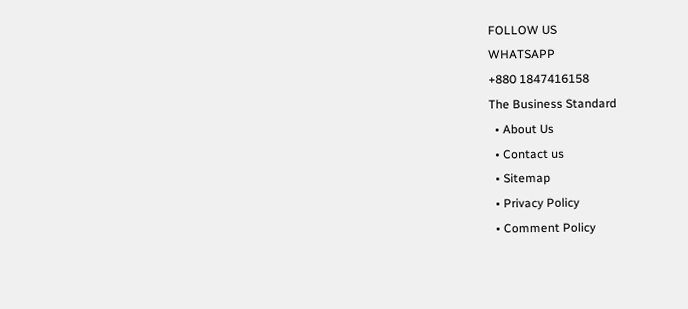FOLLOW US
WHATSAPP
+880 1847416158
The Business Standard
  • About Us
  • Contact us
  • Sitemap
  • Privacy Policy
  • Comment Policy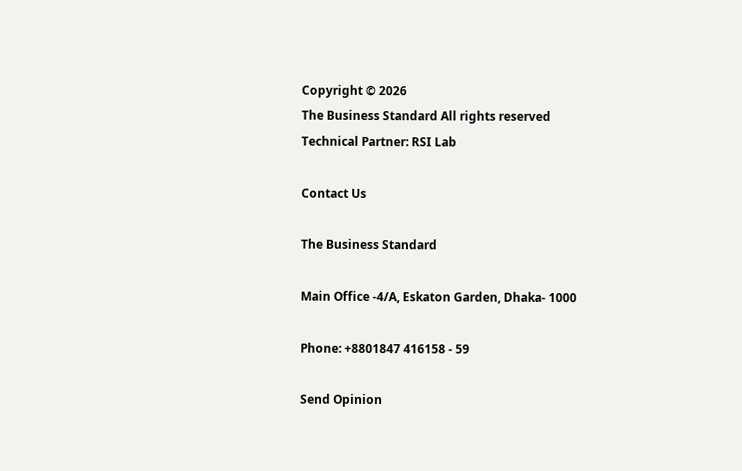Copyright © 2026
The Business Standard All rights reserved
Technical Partner: RSI Lab

Contact Us

The Business Standard

Main Office -4/A, Eskaton Garden, Dhaka- 1000

Phone: +8801847 416158 - 59

Send Opinion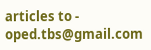articles to - oped.tbs@gmail.com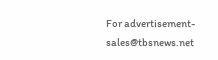For advertisement- sales@tbsnews.net